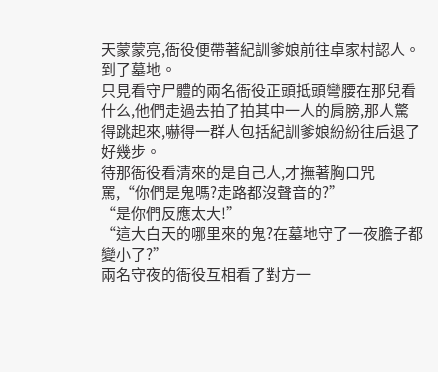天蒙蒙亮,衙役便帶著紀訓爹娘前往卓家村認人。
到了墓地。
只見看守尸體的兩名衙役正頭抵頭彎腰在那兒看什么,他們走過去拍了拍其中一人的肩膀,那人驚得跳起來,嚇得一群人包括紀訓爹娘紛紛往后退了好幾步。
待那衙役看清來的是自己人,才撫著胸口咒罵,“你們是鬼嗎?走路都沒聲音的?”
“是你們反應太大!”
“這大白天的哪里來的鬼?在墓地守了一夜膽子都變小了?”
兩名守夜的衙役互相看了對方一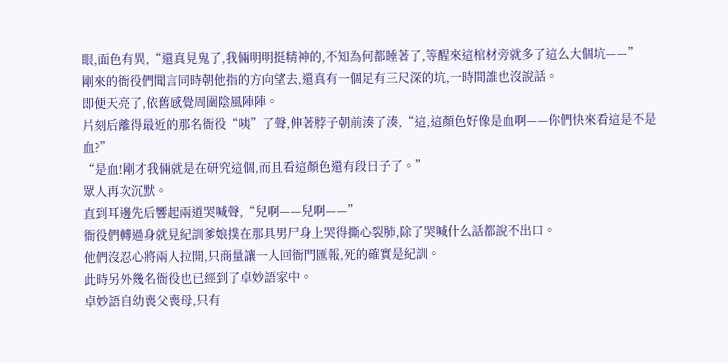眼,面色有異,“還真見鬼了,我倆明明挺精神的,不知為何都睡著了,等醒來這棺材旁就多了這么大個坑——”
剛來的衙役們聞言同時朝他指的方向望去,還真有一個足有三尺深的坑,一時間誰也沒說話。
即便天亮了,依舊感覺周圍陰風陣陣。
片刻后離得最近的那名衙役“咦”了聲,伸著脖子朝前湊了湊,“這,這顏色好像是血啊——你們快來看這是不是血?”
“是血!剛才我倆就是在研究這個,而且看這顏色還有段日子了。”
眾人再次沉默。
直到耳邊先后響起兩道哭喊聲,“兒啊——兒啊——”
衙役們轉過身就見紀訓爹娘撲在那具男尸身上哭得撕心裂肺,除了哭喊什么話都說不出口。
他們沒忍心將兩人拉開,只商量讓一人回衙門匯報,死的確實是紀訓。
此時另外幾名衙役也已經到了卓妙語家中。
卓妙語自幼喪父喪母,只有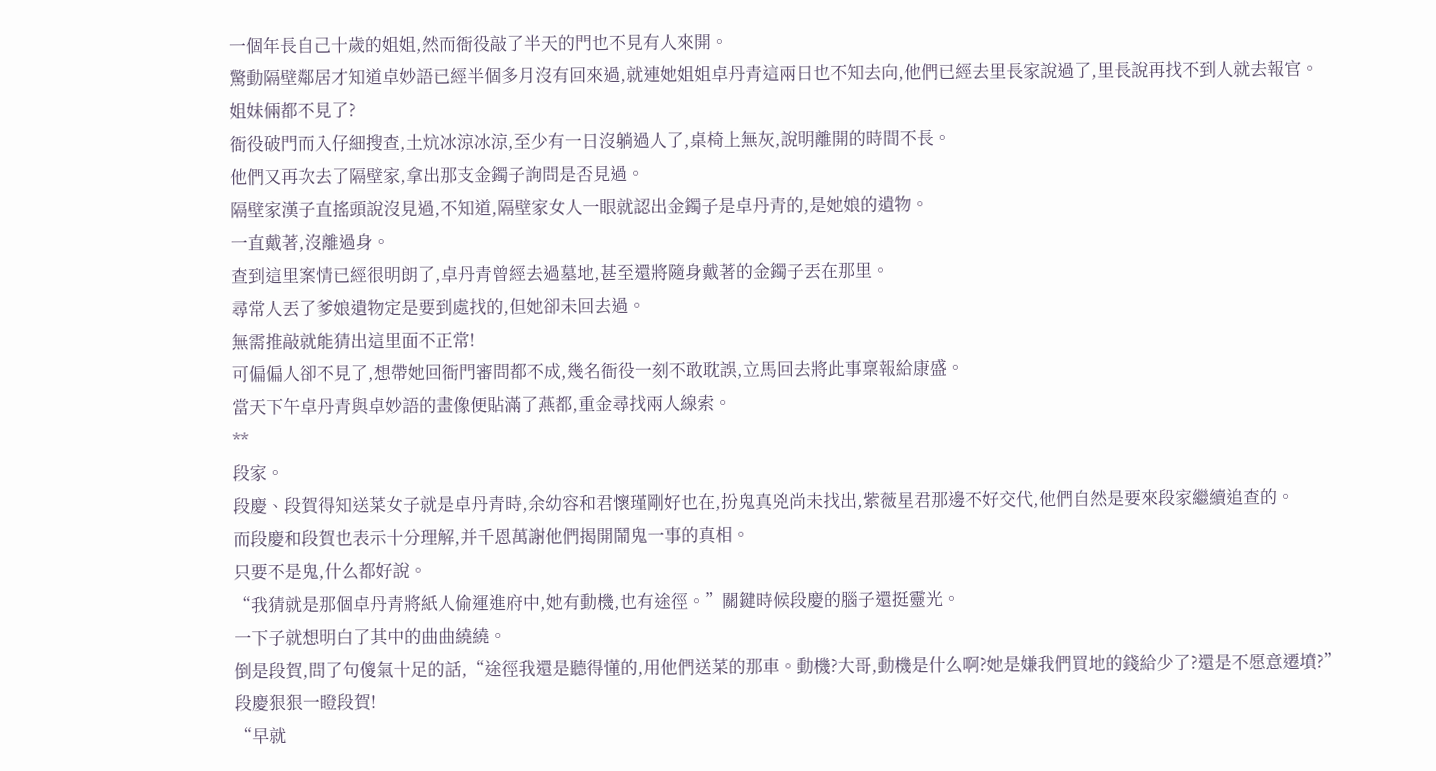一個年長自己十歲的姐姐,然而衙役敲了半天的門也不見有人來開。
驚動隔壁鄰居才知道卓妙語已經半個多月沒有回來過,就連她姐姐卓丹青這兩日也不知去向,他們已經去里長家說過了,里長說再找不到人就去報官。
姐妹倆都不見了?
衙役破門而入仔細搜查,土炕冰涼冰涼,至少有一日沒躺過人了,桌椅上無灰,說明離開的時間不長。
他們又再次去了隔壁家,拿出那支金鐲子詢問是否見過。
隔壁家漢子直搖頭說沒見過,不知道,隔壁家女人一眼就認出金鐲子是卓丹青的,是她娘的遺物。
一直戴著,沒離過身。
查到這里案情已經很明朗了,卓丹青曾經去過墓地,甚至還將隨身戴著的金鐲子丟在那里。
尋常人丟了爹娘遺物定是要到處找的,但她卻未回去過。
無需推敲就能猜出這里面不正常!
可偏偏人卻不見了,想帶她回衙門審問都不成,幾名衙役一刻不敢耽誤,立馬回去將此事稟報給康盛。
當天下午卓丹青與卓妙語的畫像便貼滿了燕都,重金尋找兩人線索。
**
段家。
段慶、段賀得知送菜女子就是卓丹青時,余幼容和君懷瑾剛好也在,扮鬼真兇尚未找出,紫薇星君那邊不好交代,他們自然是要來段家繼續追查的。
而段慶和段賀也表示十分理解,并千恩萬謝他們揭開鬧鬼一事的真相。
只要不是鬼,什么都好說。
“我猜就是那個卓丹青將紙人偷運進府中,她有動機,也有途徑。”關鍵時候段慶的腦子還挺靈光。
一下子就想明白了其中的曲曲繞繞。
倒是段賀,問了句傻氣十足的話,“途徑我還是聽得懂的,用他們送菜的那車。動機?大哥,動機是什么啊?她是嫌我們買地的錢給少了?還是不愿意遷墳?”
段慶狠狠一瞪段賀!
“早就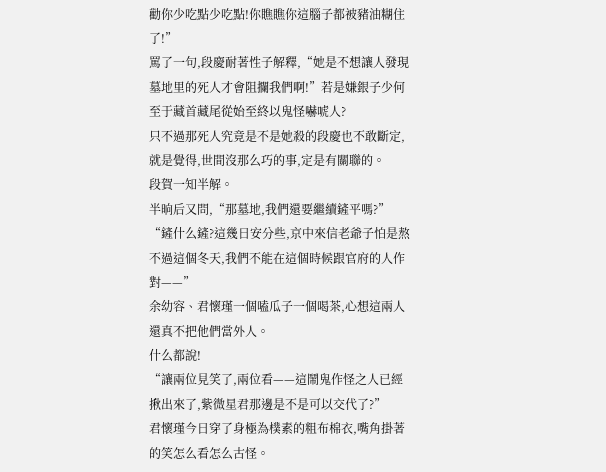勸你少吃點少吃點!你瞧瞧你這腦子都被豬油糊住了!”
罵了一句,段慶耐著性子解釋,“她是不想讓人發現墓地里的死人才會阻攔我們啊!”若是嫌銀子少何至于藏首藏尾從始至終以鬼怪嚇唬人?
只不過那死人究竟是不是她殺的段慶也不敢斷定,就是覺得,世間沒那么巧的事,定是有關聯的。
段賀一知半解。
半晌后又問,“那墓地,我們還要繼續鏟平嗎?”
“鏟什么鏟?這幾日安分些,京中來信老爺子怕是熬不過這個冬天,我們不能在這個時候跟官府的人作對——”
余幼容、君懷瑾一個嗑瓜子一個喝茶,心想這兩人還真不把他們當外人。
什么都說!
“讓兩位見笑了,兩位看——這鬧鬼作怪之人已經揪出來了,紫微星君那邊是不是可以交代了?”
君懷瑾今日穿了身極為樸素的粗布棉衣,嘴角掛著的笑怎么看怎么古怪。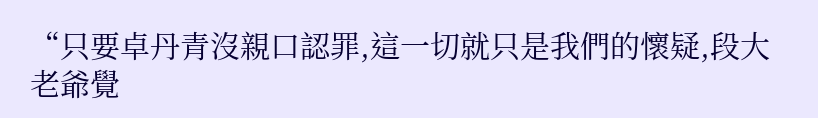“只要卓丹青沒親口認罪,這一切就只是我們的懷疑,段大老爺覺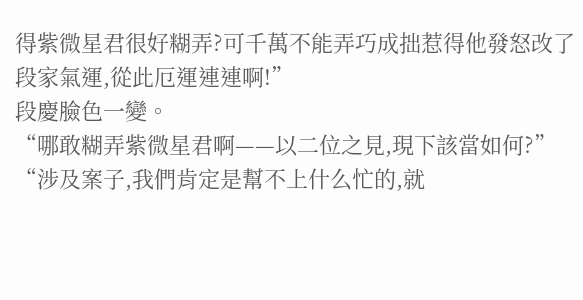得紫微星君很好糊弄?可千萬不能弄巧成拙惹得他發怒改了段家氣運,從此厄運連連啊!”
段慶臉色一變。
“哪敢糊弄紫微星君啊——以二位之見,現下該當如何?”
“涉及案子,我們肯定是幫不上什么忙的,就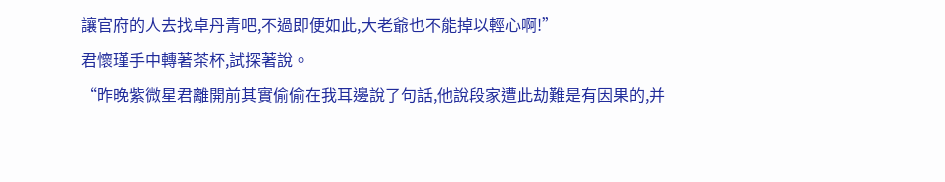讓官府的人去找卓丹青吧,不過即便如此,大老爺也不能掉以輕心啊!”
君懷瑾手中轉著茶杯,試探著說。
“昨晚紫微星君離開前其實偷偷在我耳邊說了句話,他說段家遭此劫難是有因果的,并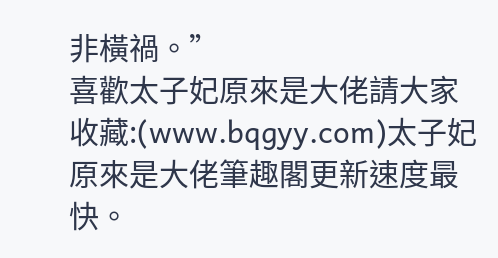非橫禍。”
喜歡太子妃原來是大佬請大家收藏:(www.bqgyy.com)太子妃原來是大佬筆趣閣更新速度最快。